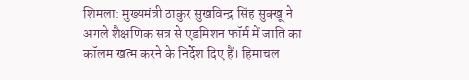शिमला: मुख्यमंत्री ठाकुर सुखविन्द्र सिंह सुक्खू ने अगले शैक्षणिक सत्र से एडमिशन फॉर्म में जाति का कॉलम खत्म करने के निर्देश दिए हैं। हिमाचल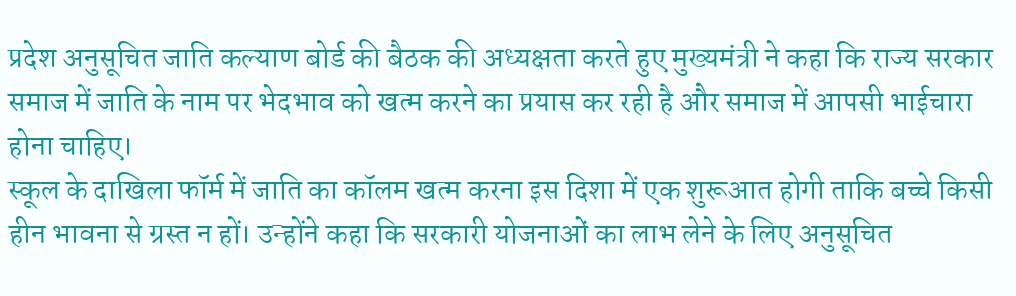प्रदेश अनुसूचित जाति कल्याण बोर्ड की बैठक की अध्यक्षता करते हुए मुख्यमंत्री ने कहा कि राज्य सरकार समाज में जाति के नाम पर भेदभाव को खत्म करने का प्रयास कर रही है और समाज में आपसी भाईचारा होना चाहिए।
स्कूल के दाखिला फॉर्म में जाति का कॉलम खत्म करना इस दिशा में एक शुरूआत होगी ताकि बच्चे किसी हीन भावना से ग्रस्त न हों। उन्होंने कहा कि सरकारी योजनाओं का लाभ लेने के लिए अनुसूचित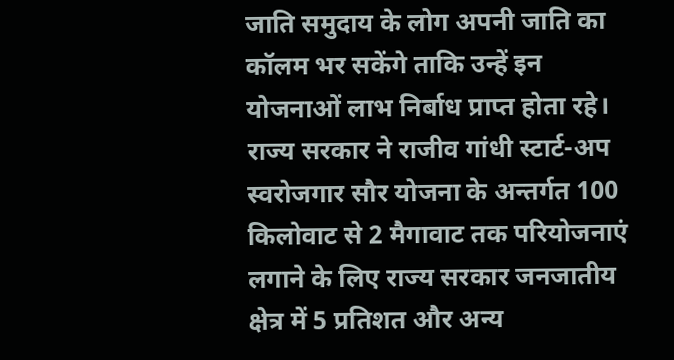जाति समुदाय के लोग अपनी जाति का कॉलम भर सकेंगे ताकि उन्हें इन योजनाओं लाभ निर्बाध प्राप्त होता रहे। राज्य सरकार ने राजीव गांधी स्टार्ट-अप स्वरोजगार सौर योजना के अन्तर्गत 100 किलोवाट से 2 मैगावाट तक परियोजनाएं लगाने के लिए राज्य सरकार जनजातीय क्षेत्र में 5 प्रतिशत और अन्य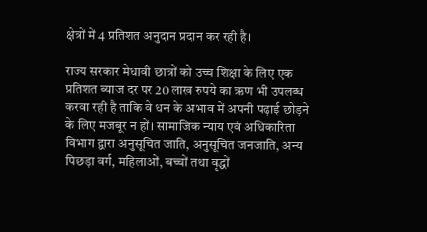क्षेत्रों में 4 प्रतिशत अनुदान प्रदान कर रही है।

राज्य सरकार मेधावी छात्रों को उच्च शिक्षा के लिए एक प्रतिशत ब्याज दर पर 20 लाख रुपये का ऋण भी उपलब्ध करवा रही है ताकि वे धन के अभाव में अपनी पढ़ाई छोड़ने के लिए मजबूर न हों। सामाजिक न्याय एवं अधिकारिता विभाग द्वारा अनुसूचित जाति, अनुसूचित जनजाति, अन्य पिछड़ा वर्ग, महिलाओं, बच्चों तथा वृद्धों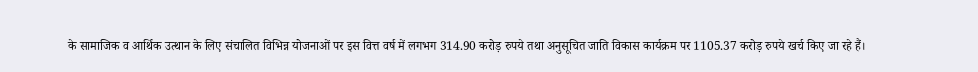के सामाजिक व आर्थिक उत्थान के लिए संचालित विभिन्न योजनाओं पर इस वित्त वर्ष में लगभग 314.90 करोड़ रुपये तथा अनुसूचित जाति विकास कार्यक्रम पर 1105.37 करोड़ रुपये खर्च किए जा रहे हैं।